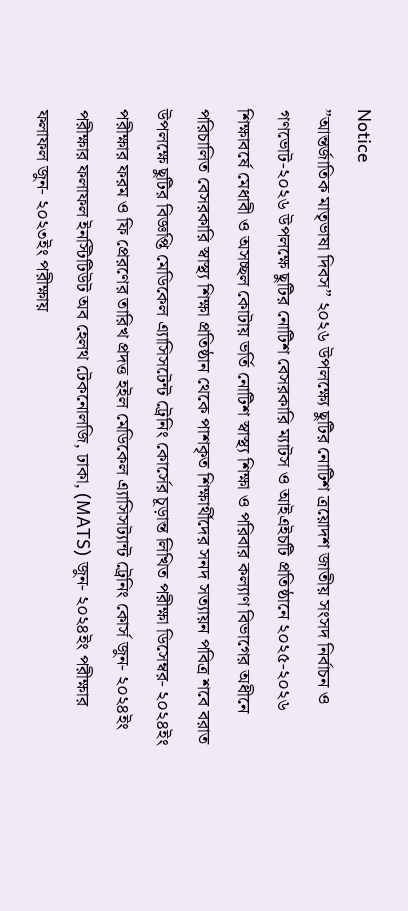Notice
”আন্তর্জাতিক মাতৃভাষা দিবস” ২০২৬ উপলক্ষ্যে ছুটির নোটিশ ত্রয়োদশ জাতীয় সংসদ নির্বাচন ও গণভোট-২০২৬ উপলক্ষে ছুটির নোটিশ বেসরকারি ম্যাটস ও আইএইচটি প্রতিষ্ঠানে ২০২৫-২০২৬ শিক্ষাবর্ষে মেধাবী ও অসচ্ছল কোটায় ভর্তি নোটিশ স্বাস্থ্য শিক্ষা ও পরিবার কল্যাণ বিভাগের অধীনে পরিচালিত বেসরকারি স্বাস্থ্য শিক্ষা প্রতিষ্ঠান থেকে পাশকৃত শিক্ষার্থীদের সনদ সত্যায়ন পবিত্র শবে বরাত উপলক্ষে ছুটির বিজ্ঞপ্তি মেডিকেল এ্যাসিসটেন্ট ট্রেনিং কোর্সের চূড়ান্ত লিখিত পরীক্ষা ডিসেম্বর- ২০২৪ইং পরীক্ষার ফরম ও ফি প্রেরণের তারিখ প্রদত্ত হইল মেডিকেল এ্যাসিসট্যান্ট ট্রেনিং কোর্স জুন- ২০২৪ইং পরীক্ষার ফলাফল ইনস্টিটিউট অব হেলথ টেকনোলজি, ঢাকা, (MATS) জুন- ২০২৪ইং পরীক্ষার ফলাফল জুন- ২০২৩ইং পরীক্ষায়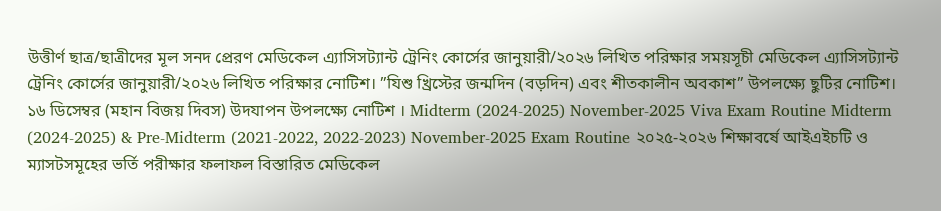উত্তীর্ণ ছাত্র/ছাত্রীদের মূল সনদ প্রেরণ মেডিকেল এ্যাসিসট্যান্ট ট্রেনিং কোর্সের জানুয়ারী/২০২৬ লিখিত পরিক্ষার সময়সূচী মেডিকেল এ্যাসিসট্যান্ট ট্রেনিং কোর্সের জানুয়ারী/২০২৬ লিখিত পরিক্ষার নোটিশ। ”যিশু খ্রিস্টের জন্মদিন (বড়দিন) এবং শীতকালীন অবকাশ” উপলক্ষ্যে ছুটির নোটিশ। ১৬ ডিসেম্বর (মহান বিজয় দিবস) উদযাপন উপলক্ষ্যে নোটিশ । Midterm (2024-2025) November-2025 Viva Exam Routine Midterm (2024-2025) & Pre-Midterm (2021-2022, 2022-2023) November-2025 Exam Routine ২০২৫-২০২৬ শিক্ষাবর্ষে আইএইচটি ও ম্যাসটসমূহের ভর্তি পরীক্ষার ফলাফল বিস্তারিত মেডিকেল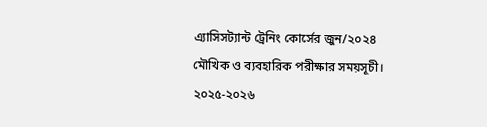এ্যাসিসট্যান্ট ট্রেনিং কোর্সের জুন/২০২৪ মৌখিক ও ব্যবহারিক পরীক্ষার সময়সূচী। ২০২৫-২০২৬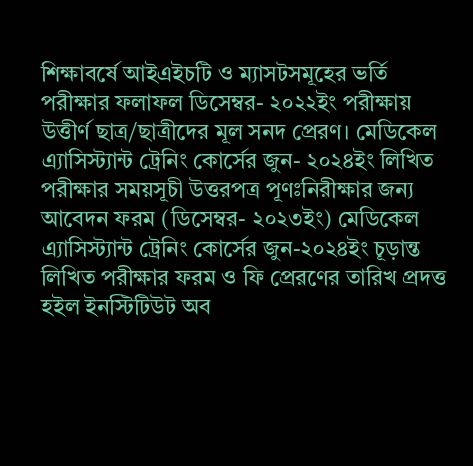শিক্ষাবর্ষে আইএইচটি ও ম্যাসটসমূহের ভর্তি পরীক্ষার ফলাফল ডিসেম্বর- ২০২২ইং পরীক্ষায় উত্তীর্ণ ছাত্র/ছাত্রীদের মূল সনদ প্রেরণ। মেডিকেল এ্যাসিস্ট্যান্ট ট্রেনিং কোর্সের জুন- ২০২৪ইং লিখিত পরীক্ষার সময়সূচী উত্তরপত্র পূণঃনিরীক্ষার জন্য আবেদন ফরম (ডিসেম্বর- ২০২৩ইং) মেডিকেল এ্যাসিস্ট্যান্ট ট্রেনিং কোর্সের জুন-২০২৪ইং চূড়ান্ত লিখিত পরীক্ষার ফরম ও ফি প্রেরণের তারিখ প্রদত্ত হইল ইনস্টিটিউট অব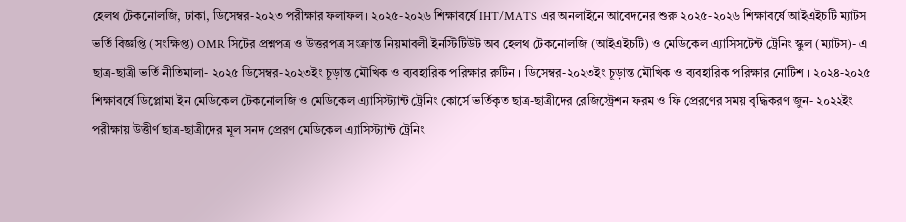হেলথ টেকনোলজি, ঢাকা, ডিসেম্বর-২০২৩ পরীক্ষার ফলাফল। ২০২৫-২০২৬ শিক্ষাবর্ষে IHT/MATS এর অনলাইনে আবেদনের শুরু ২০২৫-২০২৬ শিক্ষাবর্ষে আইএইচটি ম্যাটস ভর্তি বিজ্ঞপ্তি (সংক্ষিপ্ত) OMR সিটের প্রশ্নপত্র ও উত্তরপত্র সংক্রান্ত নিয়মাবলী ইনস্টিটিউট অব হেলথ টেকনোলজি (আইএইচটি) ও মেডিকেল এ্যাসিসটেন্ট ট্রেনিং স্কুল (ম্যাটস)- এ ছাত্র-ছাত্রী ভর্তি নীতিমালা- ২০২৫ ডিসেম্বর-২০২৩ইং চূড়ান্ত মৌখিক ও ব্যবহারিক পরিক্ষার রুটিন । ডিসেম্বর-২০২৩ইং চূড়ান্ত মৌখিক ও ব্যবহারিক পরিক্ষার নোটিশ । ২০২৪-২০২৫ শিক্ষাবর্ষে ডিপ্লোমা ইন মেডিকেল টেকনোলজি ও মেডিকেল এ্যাসিস্ট্যান্ট ট্রেনিং কোর্সে ভর্তিকৃত ছাত্র-ছাত্রীদের রেজিস্ট্রেশন ফরম ও ফি প্রেরণের সময় বৃদ্ধিকরণ জুন- ২০২২ইং পরীক্ষায় উত্তীর্ণ ছাত্র-ছাত্রীদের মূল সনদ প্রেরণ মেডিকেল এ্যাসিস্ট্যান্ট ট্রেনিং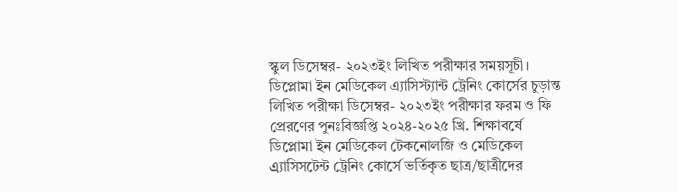স্কুল ডিসেম্বর- ২০২৩ইং লিখিত পরীক্ষার সময়সূচী। ডিপ্লোমা ইন মেডিকেল এ্যাসিস্ট্যান্ট ট্রেনিং কোর্সের চুড়ান্ত লিখিত পরীক্ষা ডিসেম্বর- ২০২৩ইং পরীক্ষার ফরম ও ফি প্রেরণের পুনঃবিজ্ঞপ্তি ২০২৪-২০২৫ খ্রি. শিক্ষাবর্ষে ডিপ্লোমা ইন মেডিকেল টেকনোলজি ও মেডিকেল এ্র্যাসিসটেন্ট ট্রেনিং কোর্সে ভর্তিকৃত ছাত্র/ছাত্রীদের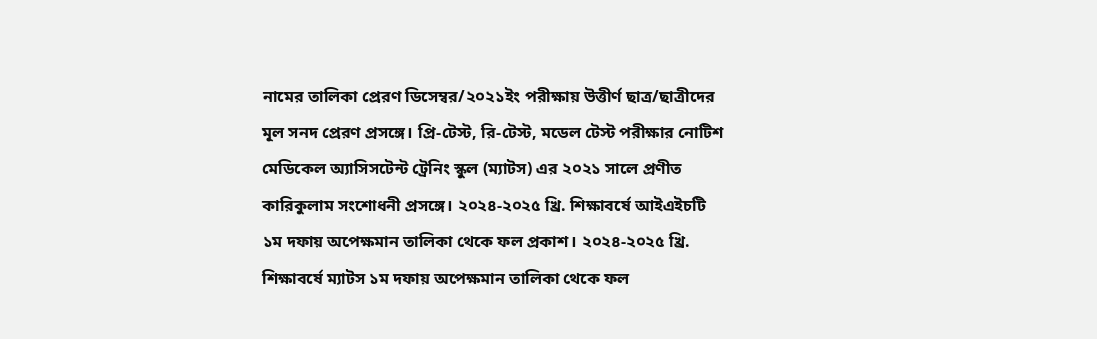নামের তালিকা প্রেরণ ডিসেম্বর/২০২১ইং পরীক্ষায় উত্তীর্ণ ছাত্র/ছাত্রীদের মূল সনদ প্রেরণ প্রসঙ্গে। প্রি-টেস্ট, রি-টেস্ট, মডেল টেস্ট পরীক্ষার নোটিশ মেডিকেল অ্যাসিসটেন্ট ট্রেনিং স্কুল (ম্যাটস) এর ২০২১ সালে প্রণীত কারিকুলাম সংশোধনী প্রসঙ্গে। ২০২৪-২০২৫ খ্রি. শিক্ষাবর্ষে আইএইচটি ১ম দফায় অপেক্ষমান তালিকা থেকে ফল প্রকাশ। ২০২৪-২০২৫ খ্রি. শিক্ষাবর্ষে ম্যাটস ১ম দফায় অপেক্ষমান তালিকা থেকে ফল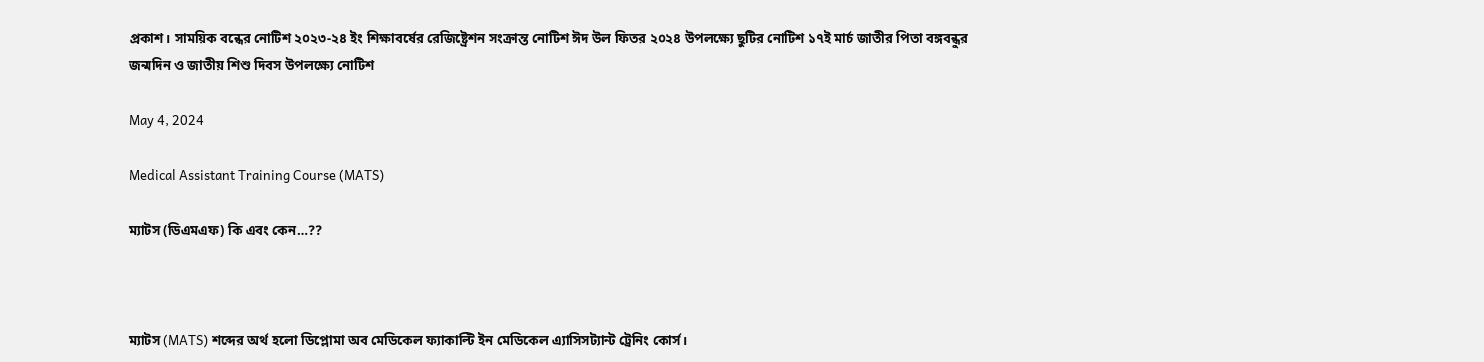প্রকাশ। সাময়িক বন্ধের নোটিশ ২০২৩-২৪ ইং শিক্ষাবর্ষের রেজিষ্ট্রেশন সংক্রান্ত নোটিশ ঈদ উল ফিতর ২০২৪ উপলক্ষ্যে ছুটির নোটিশ ১৭ই মার্চ জাতীর পিতা বঙ্গবন্ধুর জন্মদিন ও জাতীয় শিশু দিবস উপলক্ষ্যে নোটিশ

May 4, 2024

Medical Assistant Training Course (MATS)

ম্যাটস (ডিএমএফ) কি এবং কেন…??



ম্যাটস (MATS) শব্দের অর্থ হলো ডিপ্লোমা অব মেডিকেল ফ্যাকাল্টি ইন মেডিকেল এ্যাসিসট্যান্ট ট্রেনিং কোর্স।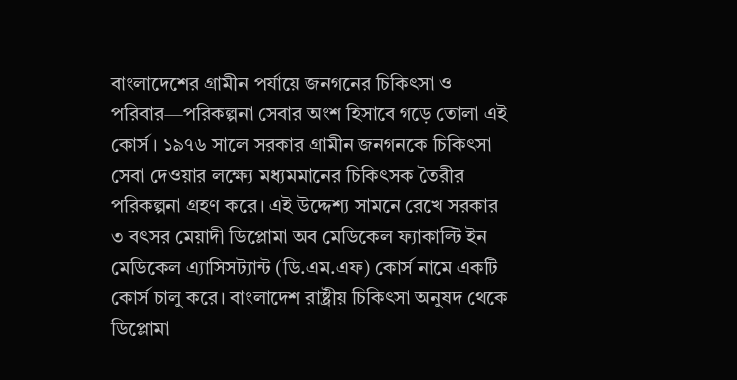বাংলাদেশের গ্রামীন পর্যায়ে জনগনের চিকিৎসা ও পরিবার—পরিকল্পনা সেবার অংশ হিসাবে গড়ে তোলা এই কোর্স। ১৯৭৬ সালে সরকার গ্রামীন জনগনকে চিকিৎসা সেবা দেওয়ার লক্ষ্যে মধ্যমমানের চিকিৎসক তৈরীর পরিকল্পনা গ্রহণ করে। এই উদ্দেশ্য সামনে রেখে সরকার ৩ বৎসর মেয়াদী ডিপ্লোমা অব মেডিকেল ফ্যাকাল্টি ইন মেডিকেল এ্যাসিসট্যান্ট (ডি.এম.এফ) কোর্স নামে একটি কোর্স চালু করে। বাংলাদেশ রাষ্ট্রীয় চিকিৎসা অনুষদ থেকে ডিপ্লোমা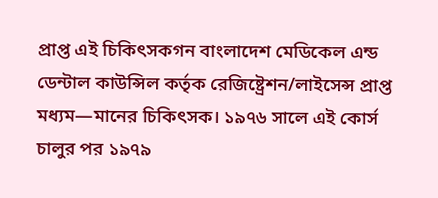প্রাপ্ত এই চিকিৎসকগন বাংলাদেশ মেডিকেল এন্ড ডেন্টাল কাউন্সিল কর্তৃক রেজিষ্ট্রেশন/লাইসেন্স প্রাপ্ত মধ্যম—মানের চিকিৎসক। ১৯৭৬ সালে এই কোর্স চালুর পর ১৯৭৯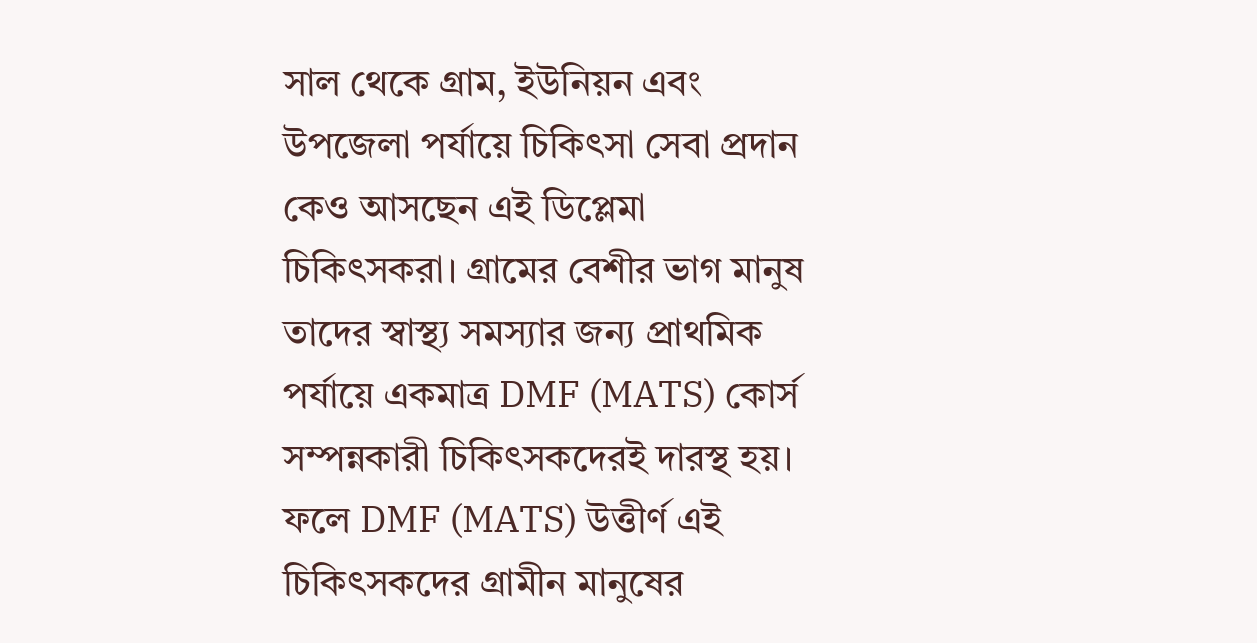সাল থেকে গ্রাম, ইউনিয়ন এবং উপজেলা পর্যায়ে চিকিৎসা সেবা প্রদান কেও আসছেন এই ডিপ্লেমা চিকিৎসকরা। গ্রামের বেশীর ভাগ মানুষ তাদের স্বাস্থ্য সমস্যার জন্য প্রাথমিক পর্যায়ে একমাত্র DMF (MATS) কোর্স সম্পন্নকারী চিকিৎসকদেরই দারস্থ হয়। ফলে DMF (MATS) উত্তীর্ণ এই চিকিৎসকদের গ্রামীন মানুষের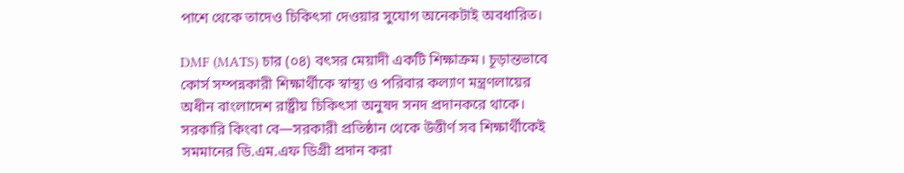পাশে থেকে তাদেও চিকিৎসা দেওয়ার সুযোগ অনেকটাই অবধারিত।

DMF (MATS) চার (০৪) বৎসর মেয়াদী একটি শিক্ষাক্রম। চূড়ান্তভাবে কোর্স সম্পন্নকারী শিক্ষার্থীকে স্বাস্থ্য ও পরিবার কল্যাণ মন্ত্রণলায়ের অধীন বাংলাদেশ রাষ্ট্রীয় চিকিৎসা অনুষদ সনদ প্রদানকরে থাকে। সরকারি কিংবা বে—সরকারী প্রতিষ্ঠান থেকে উত্তীর্ণ সব শিক্ষার্থীকেই সমমানের ডি.এম.এফ ডিগ্রী প্রদান করা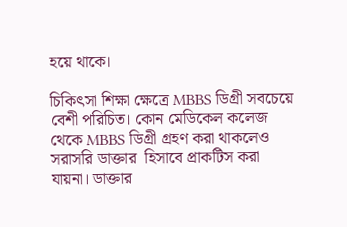হয়ে থাকে।

চিকিৎসা শিক্ষা ক্ষেত্রে MBBS ডিগ্রী সবচেয়ে বেশী পরিচিত। কোন মেডিকেল কলেজ থেকে MBBS ডিগ্রী গ্রহণ করা থাকলেও সরাসরি ডাক্তার  হিসাবে প্রাকটিস করা যায়না। ডাক্তার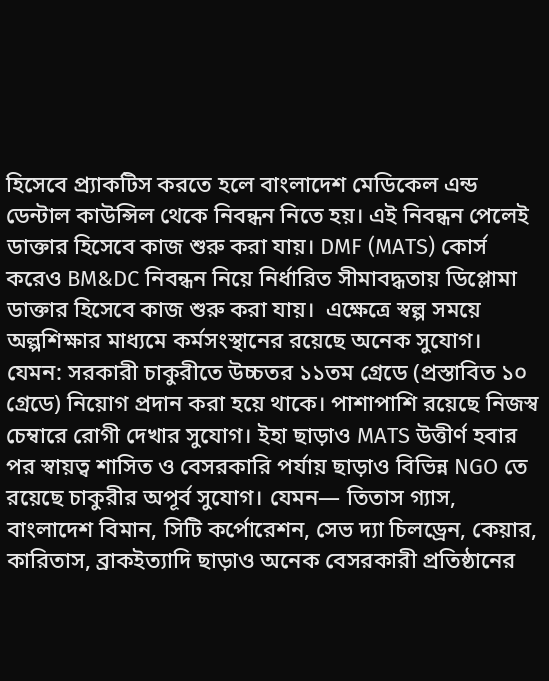হিসেবে প্র্যাকটিস করতে হলে বাংলাদেশ মেডিকেল এন্ড ডেন্টাল কাউন্সিল থেকে নিবন্ধন নিতে হয়। এই নিবন্ধন পেলেই ডাক্তার হিসেবে কাজ শুরু করা যায়। DMF (MATS) কোর্স করেও BM&DC নিবন্ধন নিয়ে নির্ধারিত সীমাবদ্ধতায় ডিপ্লোমা ডাক্তার হিসেবে কাজ শুরু করা যায়।  এক্ষেত্রে স্বল্প সময়ে অল্পশিক্ষার মাধ্যমে কর্মসংস্থানের রয়েছে অনেক সুযোগ। যেমন: সরকারী চাকুরীতে উচ্চতর ১১তম গ্রেডে (প্রস্তাবিত ১০ গ্রেডে) নিয়োগ প্রদান করা হয়ে থাকে। পাশাপাশি রয়েছে নিজস্ব চেম্বারে রোগী দেখার সুযোগ। ইহা ছাড়াও MATS উত্তীর্ণ হবার পর স্বায়ত্ব শাসিত ও বেসরকারি পর্যায় ছাড়াও বিভিন্ন NGO তে রয়েছে চাকুরীর অপূর্ব সুযোগ। যেমন— তিতাস গ্যাস, বাংলাদেশ বিমান, সিটি কর্পোরেশন, সেভ দ্যা চিলড্রেন, কেয়ার, কারিতাস, ব্রাকইত্যাদি ছাড়াও অনেক বেসরকারী প্রতিষ্ঠানের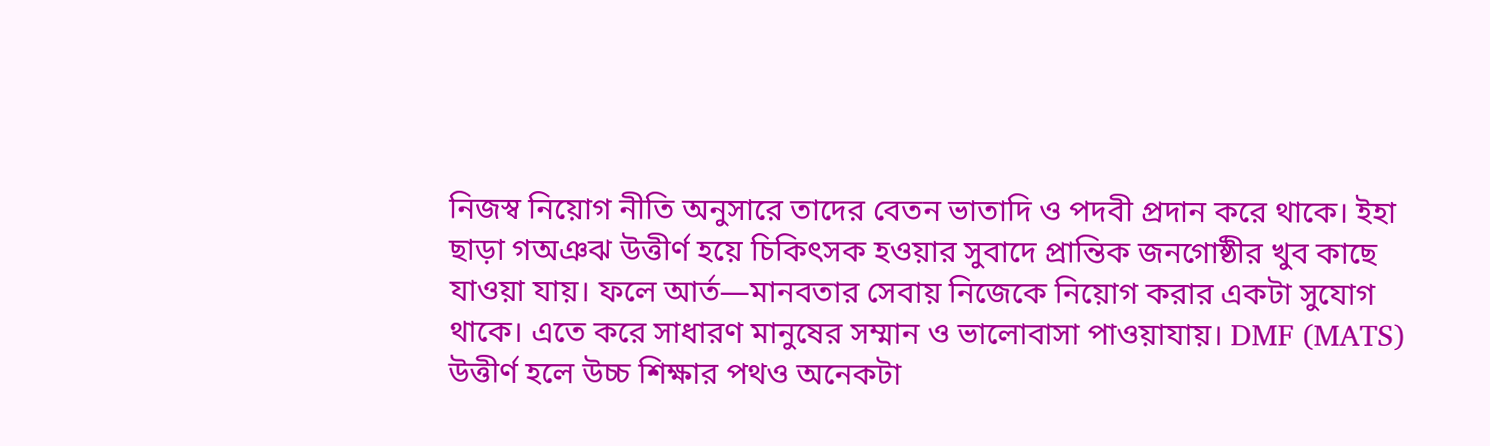নিজস্ব নিয়োগ নীতি অনুসারে তাদের বেতন ভাতাদি ও পদবী প্রদান করে থাকে। ইহা ছাড়া গঅঞঝ উত্তীর্ণ হয়ে চিকিৎসক হওয়ার সুবাদে প্রান্তিক জনগোষ্ঠীর খুব কাছে যাওয়া যায়। ফলে আর্ত—মানবতার সেবায় নিজেকে নিয়োগ করার একটা সুযোগ থাকে। এতে করে সাধারণ মানুষের সম্মান ও ভালোবাসা পাওয়াযায়। DMF (MATS) উত্তীর্ণ হলে উচ্চ শিক্ষার পথও অনেকটা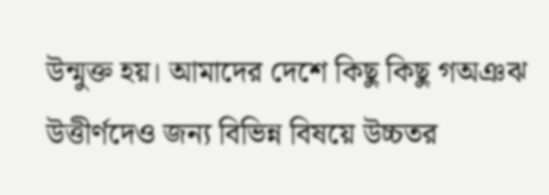উন্মুক্ত হয়। আমাদের দেশে কিছু কিছু গঅঞঝ উত্তীর্ণদেও জন্য বিভিন্ন বিষয়ে উচ্চতর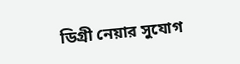ডিগ্রী নেয়ার সুযোগ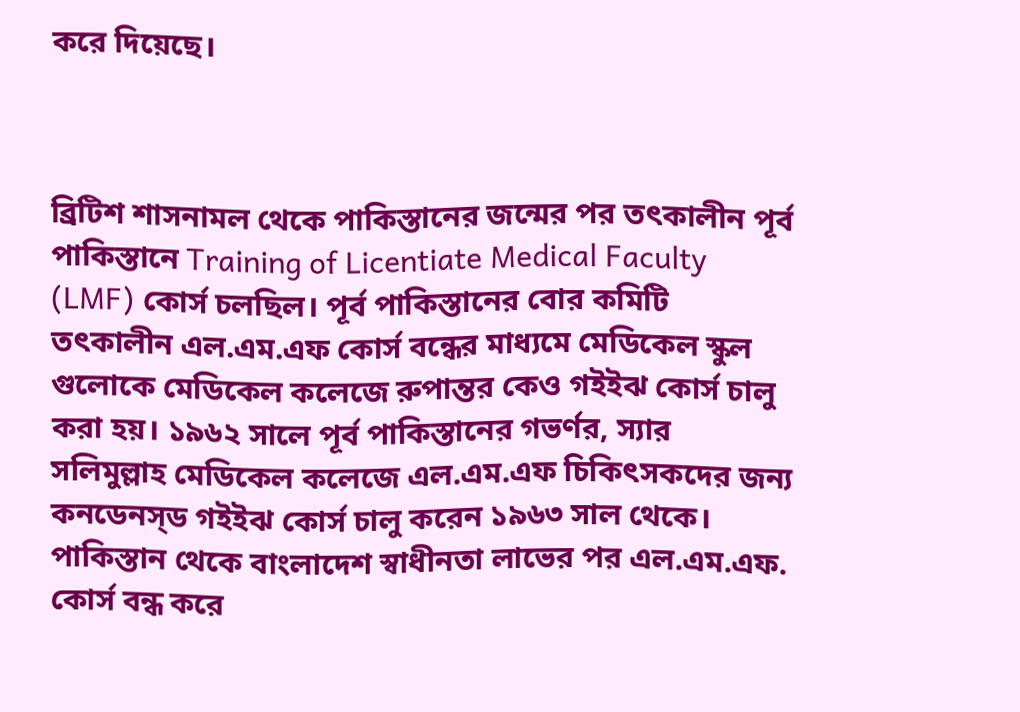করে দিয়েছে।



ব্রিটিশ শাসনামল থেকে পাকিস্তানের জন্মের পর তৎকালীন পূর্ব পাকিস্তানে Training of Licentiate Medical Faculty (LMF) কোর্স চলছিল। পূর্ব পাকিস্তানের বোর কমিটি তৎকালীন এল.এম.এফ কোর্স বন্ধের মাধ্যমে মেডিকেল স্কুল গুলোকে মেডিকেল কলেজে রুপান্তর কেও গইইঝ কোর্স চালু করা হয়। ১৯৬২ সালে পূর্ব পাকিস্তানের গভর্ণর, স্যার সলিমুল্লাহ মেডিকেল কলেজে এল.এম.এফ চিকিৎসকদের জন্য কনডেনস্ড গইইঝ কোর্স চালু করেন ১৯৬৩ সাল থেকে। পাকিস্তান থেকে বাংলাদেশ স্বাধীনতা লাভের পর এল.এম.এফ. কোর্স বন্ধ করে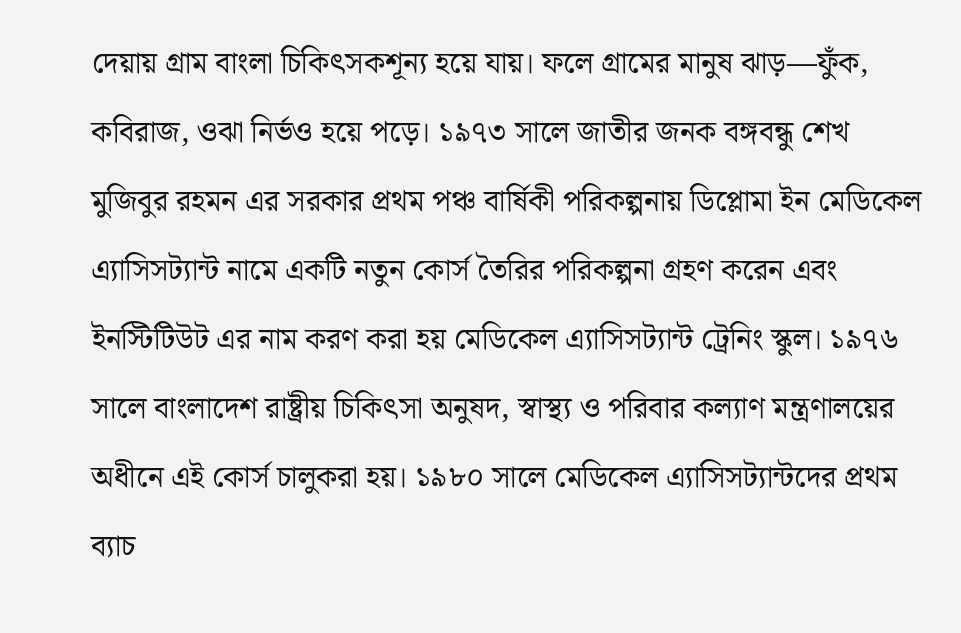দেয়ায় গ্রাম বাংলা চিকিৎসকশূন্য হয়ে যায়। ফলে গ্রামের মানুষ ঝাড়—ফুঁক, কবিরাজ, ওঝা নির্ভও হয়ে পড়ে। ১৯৭৩ সালে জাতীর জনক বঙ্গবন্ধু শেখ মুজিবুর রহমন এর সরকার প্রথম পঞ্চ বার্ষিকী পরিকল্পনায় ডিপ্লোমা ইন মেডিকেল এ্যাসিসট্যান্ট নামে একটি নতুন কোর্স তৈরির পরিকল্পনা গ্রহণ করেন এবং ইনস্টিটিউট এর নাম করণ করা হয় মেডিকেল এ্যাসিসট্যান্ট ট্রেনিং স্কুল। ১৯৭৬ সালে বাংলাদেশ রাষ্ট্রীয় চিকিৎসা অনুষদ, স্বাস্থ্য ও পরিবার কল্যাণ মন্ত্রণালয়ের অধীনে এই কোর্স চালুকরা হয়। ১৯৮০ সালে মেডিকেল এ্যাসিসট্যান্টদের প্রথম ব্যাচ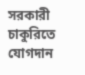সরকারী চাকুরিতে যোগদান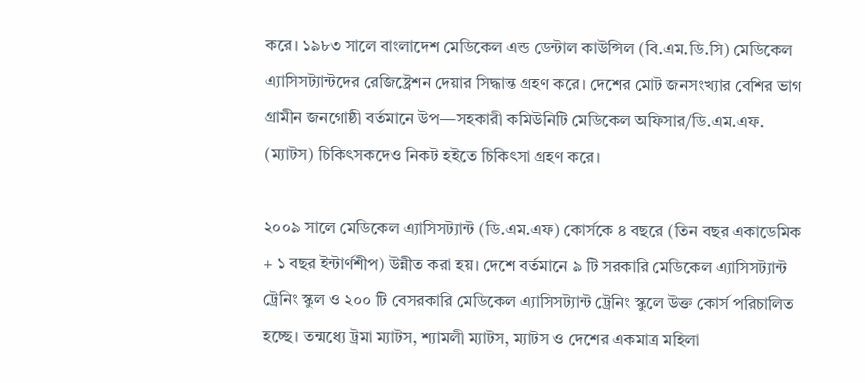করে। ১৯৮৩ সালে বাংলাদেশ মেডিকেল এন্ড ডেন্টাল কাউন্সিল (বি.এম.ডি.সি) মেডিকেল এ্যাসিসট্যান্টদের রেজিষ্ট্রেশন দেয়ার সিদ্ধান্ত গ্রহণ করে। দেশের মোট জনসংখ্যার বেশির ভাগ গ্রামীন জনগোষ্ঠী বর্তমানে উপ—সহকারী কমিউনিটি মেডিকেল অফিসার/ডি.এম.এফ. (ম্যাটস) চিকিৎসকদেও নিকট হইতে চিকিৎসা গ্রহণ করে।

২০০৯ সালে মেডিকেল এ্যাসিসট্যান্ট (ডি.এম.এফ) কোর্সকে ৪ বছরে (তিন বছর একাডেমিক + ১ বছর ইন্টার্ণশীপ) উন্নীত করা হয়। দেশে বর্তমানে ৯ টি সরকারি মেডিকেল এ্যাসিসট্যান্ট ট্রেনিং স্কুল ও ২০০ টি বেসরকারি মেডিকেল এ্যাসিসট্যান্ট ট্রেনিং স্কুলে উক্ত কোর্স পরিচালিত হচ্ছে। তন্মধ্যে ট্রমা ম্যাটস, শ্যামলী ম্যাটস, ম্যাটস ও দেশের একমাত্র মহিলা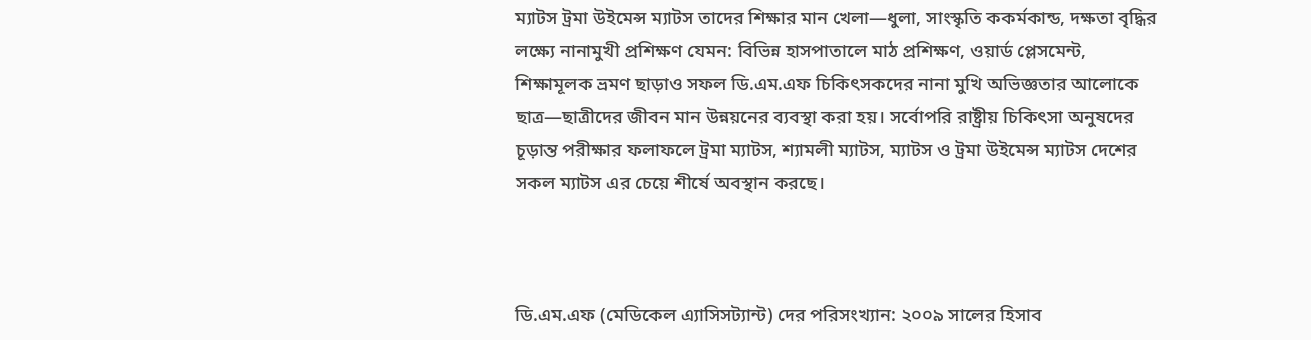ম্যাটস ট্রমা উইমেন্স ম্যাটস তাদের শিক্ষার মান খেলা—ধুলা, সাংস্কৃতি ককর্মকান্ড, দক্ষতা বৃদ্ধির লক্ষ্যে নানামুখী প্রশিক্ষণ যেমন: বিভিন্ন হাসপাতালে মাঠ প্রশিক্ষণ, ওয়ার্ড প্লেসমেন্ট, শিক্ষামূলক ভ্রমণ ছাড়াও সফল ডি.এম.এফ চিকিৎসকদের নানা মুখি অভিজ্ঞতার আলোকে ছাত্র—ছাত্রীদের জীবন মান উন্নয়নের ব্যবস্থা করা হয়। সর্বোপরি রাষ্ট্রীয় চিকিৎসা অনুষদের চূড়ান্ত পরীক্ষার ফলাফলে ট্রমা ম্যাটস, শ্যামলী ম্যাটস, ম্যাটস ও ট্রমা উইমেন্স ম্যাটস দেশের সকল ম্যাটস এর চেয়ে শীর্ষে অবস্থান করছে।



ডি.এম.এফ (মেডিকেল এ্যাসিসট্যান্ট) দের পরিসংখ্যান: ২০০৯ সালের হিসাব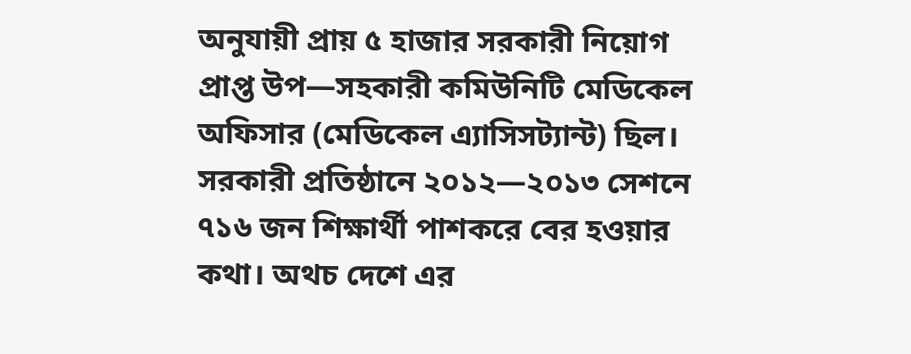অনুযায়ী প্রায় ৫ হাজার সরকারী নিয়োগ প্রাপ্ত উপ—সহকারী কমিউনিটি মেডিকেল অফিসার (মেডিকেল এ্যাসিসট্যান্ট) ছিল। সরকারী প্রতিষ্ঠানে ২০১২—২০১৩ সেশনে ৭১৬ জন শিক্ষার্থী পাশকরে বের হওয়ার কথা। অথচ দেশে এর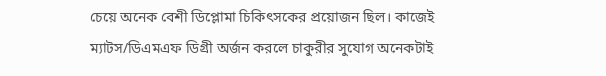চেয়ে অনেক বেশী ডিপ্লোমা চিকিৎসকের প্রয়োজন ছিল। কাজেই ম্যাটস/ডিএমএফ ডিগ্রী অর্জন করলে চাকুরীর সুযোগ অনেকটাই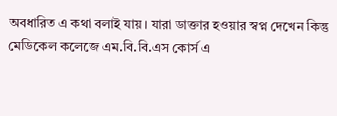অবধারিত এ কথা বলাই যায়। যারা ডাক্তার হওয়ার স্বপ্ন দেখেন কিন্তু মেডিকেল কলেজে এম.বি.বি.এস কোর্স এ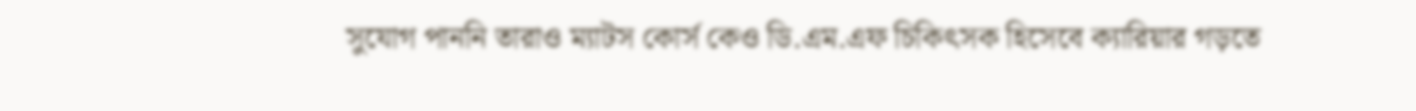সুযোগ পাননি তারাও ম্যাটস কোর্স কেও ডি.এম.এফ চিকিৎসক হিসেবে ক্যারিয়ার গড়তে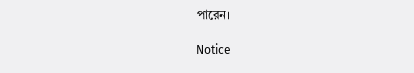পারেন।

Notice